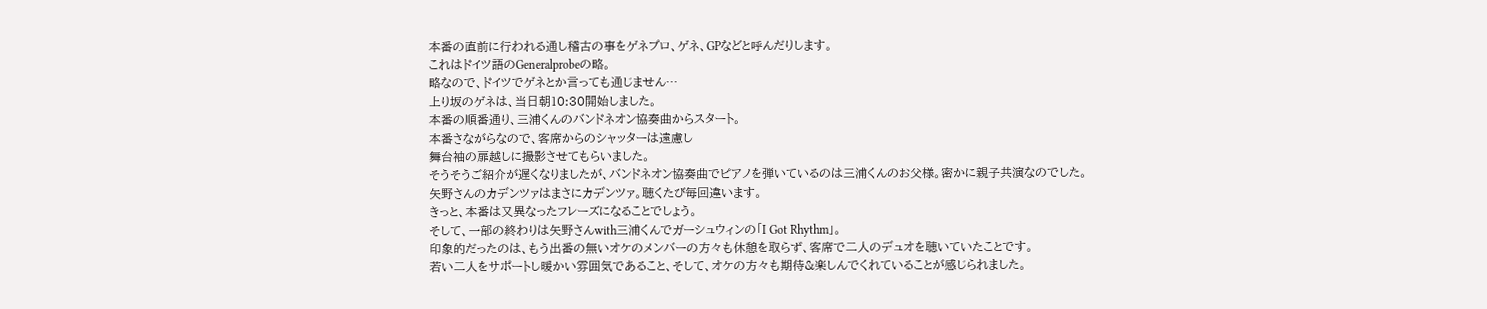本番の直前に行われる通し稽古の事をゲネプロ、ゲネ、GPなどと呼んだりします。
これはドイツ語のGeneralprobeの略。
略なので、ドイツでゲネとか言っても通じません…
上り坂のゲネは、当日朝10:30開始しました。
本番の順番通り、三浦くんのバンドネオン協奏曲からスタート。
本番さながらなので、客席からのシャッターは遠慮し
舞台袖の扉越しに撮影させてもらいました。
そうそうご紹介が遅くなりましたが、バンドネオン協奏曲でピアノを弾いているのは三浦くんのお父様。密かに親子共演なのでした。
矢野さんのカデンツァはまさにカデンツァ。聴くたび毎回違います。
きっと、本番は又異なったフレーズになることでしょう。
そして、一部の終わりは矢野さんwith三浦くんでガーシュウィンの「I Got Rhythm」。
印象的だったのは、もう出番の無いオケのメンバーの方々も休憩を取らず、客席で二人のデュオを聴いていたことです。
若い二人をサポートし暖かい雰囲気であること、そして、オケの方々も期待&楽しんでくれていることが感じられました。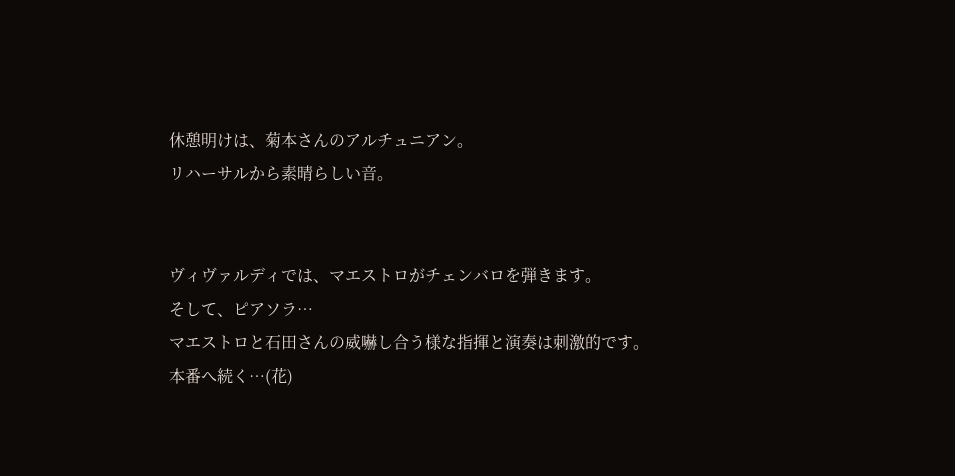休憩明けは、菊本さんのアルチュニアン。
リハーサルから素晴らしい音。


ヴィヴァルディでは、マエストロがチェンバロを弾きます。
そして、ピアソラ…
マエストロと石田さんの威嚇し合う様な指揮と演奏は刺激的です。
本番へ続く…(花)